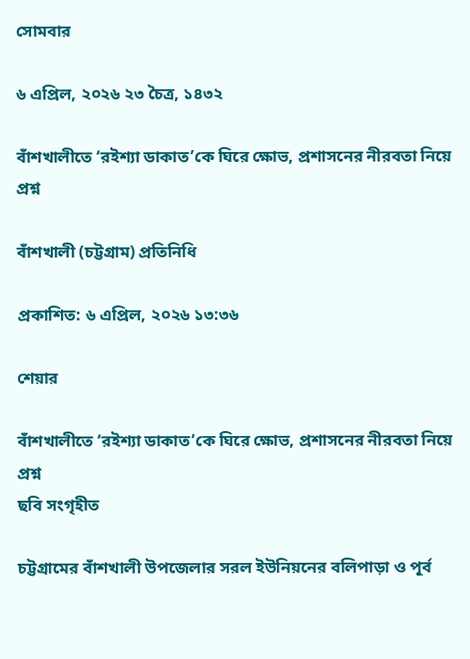সোমবার

৬ এপ্রিল, ২০২৬ ২৩ চৈত্র, ১৪৩২

বাঁশখালীতে ‘রইশ্যা ডাকাত’কে ঘিরে ক্ষোভ, প্রশাসনের নীরবতা নিয়ে প্রশ্ন

বাঁশখালী (চট্টগ্রাম) প্রতিনিধি

প্রকাশিত: ৬ এপ্রিল, ২০২৬ ১৩:৩৬

শেয়ার

বাঁশখালীতে ‘রইশ্যা ডাকাত’কে ঘিরে ক্ষোভ, প্রশাসনের নীরবতা নিয়ে প্রশ্ন
ছবি সংগৃহীত

চট্টগ্রামের বাঁশখালী উপজেলার সরল ইউনিয়নের বলিপাড়া ও পূর্ব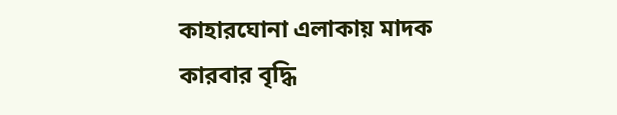কাহারঘোনা এলাকায় মাদক কারবার বৃদ্ধি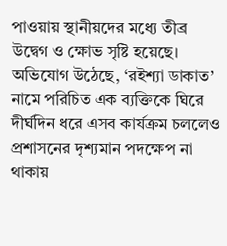পাওয়ায় স্থানীয়দের মধ্যে তীব্র উদ্বেগ ও ক্ষোভ সৃষ্টি হয়েছে। অভিযোগ উঠেছে, ‘রইশ্যা ডাকাত’ নামে পরিচিত এক ব্যক্তিকে ঘিরে দীর্ঘদিন ধরে এসব কার্যক্রম চললেও প্রশাসনের দৃশ্যমান পদক্ষেপ না থাকায়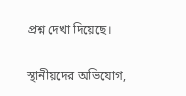প্রশ্ন দেখা দিয়েছে।

স্থানীয়দের অভিযোগ,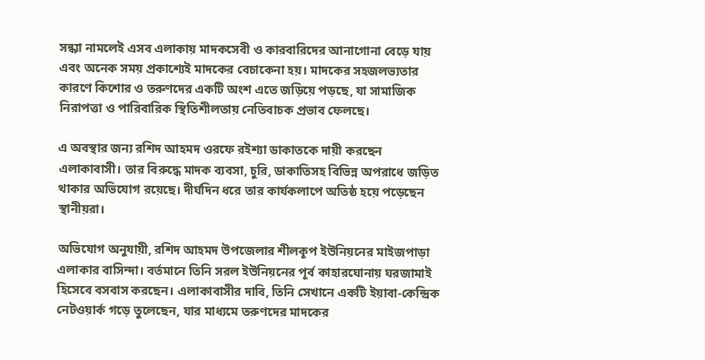সন্ধ্যা নামলেই এসব এলাকায় মাদকসেবী ও কারবারিদের আনাগোনা বেড়ে যায় এবং অনেক সময় প্রকাশ্যেই মাদকের বেচাকেনা হয়। মাদকের সহজলভ্যতার কারণে কিশোর ও তরুণদের একটি অংশ এতে জড়িয়ে পড়ছে, যা সামাজিক নিরাপত্তা ও পারিবারিক স্থিতিশীলতায় নেতিবাচক প্রভাব ফেলছে।

এ অবস্থার জন্য রশিদ আহমদ ওরফে রইশ্যা ডাকাতকে দায়ী করছেন এলাকাবাসী। তার বিরুদ্ধে মাদক ব্যবসা, চুরি, ডাকাতিসহ বিভিন্ন অপরাধে জড়িত থাকার অভিযোগ রয়েছে। দীর্ঘদিন ধরে তার কার্যকলাপে অতিষ্ঠ হয়ে পড়েছেন স্থানীয়রা।

অভিযোগ অনুযায়ী, রশিদ আহমদ উপজেলার শীলকূপ ইউনিয়নের মাইজপাড়া এলাকার বাসিন্দা। বর্তমানে তিনি সরল ইউনিয়নের পূর্ব কাহারঘোনায় ঘরজামাই হিসেবে বসবাস করছেন। এলাকাবাসীর দাবি, তিনি সেখানে একটি ইয়াবা-কেন্দ্রিক নেটওয়ার্ক গড়ে তুলেছেন, যার মাধ্যমে তরুণদের মাদকের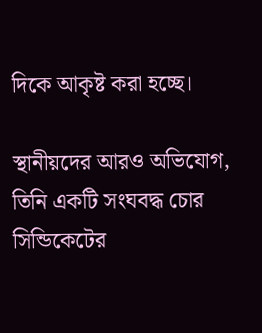দিকে আকৃষ্ট করা হচ্ছে।

স্থানীয়দের আরও অভিযোগ, তিনি একটি সংঘবদ্ধ চোর সিন্ডিকেটের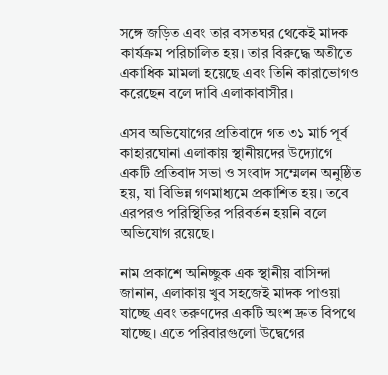সঙ্গে জড়িত এবং তার বসতঘর থেকেই মাদক কার্যক্রম পরিচালিত হয়। তার বিরুদ্ধে অতীতে একাধিক মামলা হয়েছে এবং তিনি কারাভোগও করেছেন বলে দাবি এলাকাবাসীর।

এসব অভিযোগের প্রতিবাদে গত ৩১ মার্চ পূর্ব কাহারঘোনা এলাকায় স্থানীয়দের উদ্যোগে একটি প্রতিবাদ সভা ও সংবাদ সম্মেলন অনুষ্ঠিত হয়, যা বিভিন্ন গণমাধ্যমে প্রকাশিত হয়। তবে এরপরও পরিস্থিতির পরিবর্তন হয়নি বলে অভিযোগ রয়েছে।

নাম প্রকাশে অনিচ্ছুক এক স্থানীয় বাসিন্দা জানান, এলাকায় খুব সহজেই মাদক পাওয়া যাচ্ছে এবং তরুণদের একটি অংশ দ্রুত বিপথে যাচ্ছে। এতে পরিবারগুলো উদ্বেগের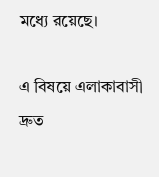মধ্যে রয়েছে।

এ বিষয়ে এলাকাবাসী দ্রুত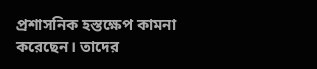প্রশাসনিক হস্তক্ষেপ কামনা করেছেন। তাদের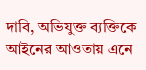দাবি, অভিযুক্ত ব্যক্তিকে আইনের আওতায় এনে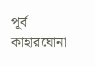পূর্ব কাহারঘোনা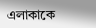এলাকাকে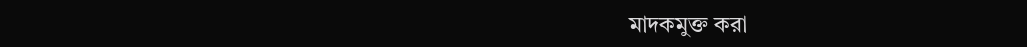মাদকমুক্ত করা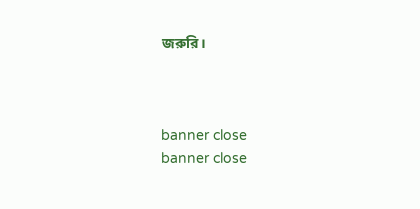জরুরি।



banner close
banner close